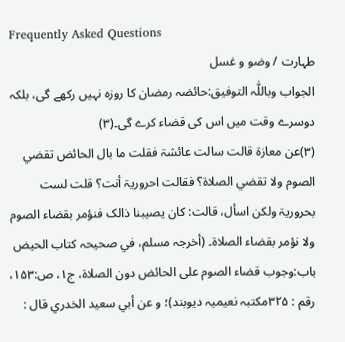Frequently Asked Questions
طہارت / وضو و غسل
الجواب وباللّٰہ التوفیق:حائضہ رمضان کا روزہ نہیں رکھے گی، بلکہ دوسرے وقت میں اس کی قضاء کرے گی۔(۳)
(۳)عن معازۃ قالت سالت عائشۃ فقلت ما بال الحائض تقضي الصوم ولا تقضي الصلاۃ؟ فقالت احروریۃ أنت؟ قلت لست بحروریۃ ولکن اسأل، قالت: کان یصیبنا ذالک فنؤمر بقضاء الصوم ولا نؤمر بقضاء الصلاۃ۔ (أخرجہ مسلم، في صحیحہ کتاب الحیض باب:وجوب قضاء الصوم علی الحائض دون الصلاۃ، ج۱، ص:۱۵۳، رقم : ۳۲۵مکتبہ نعیمیہ دیوبند)؛ و عن أبي سعید الخدري قال :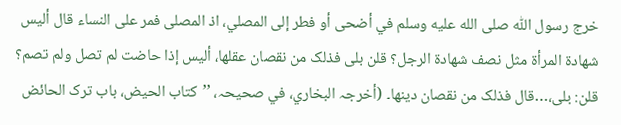خرج رسول اللّٰہ صلى الله عليه وسلم في أضحی أو فطر إلی المصلي، اذ المصلی فمر علی النساء قال ألیس شھادۃ المرأۃ مثل نصف شھادۃ الرجل؟ قلن بلی فذلک من نقصان عقلھا، ألیس إذا حاضت لم تصل ولم تصم؟ قلن: بلی،…قال فذلک من نقصان دینھا۔ (أخرجہ البخاري، في صحیحہ، ’’کتاب الحیض، باب ترک الحائض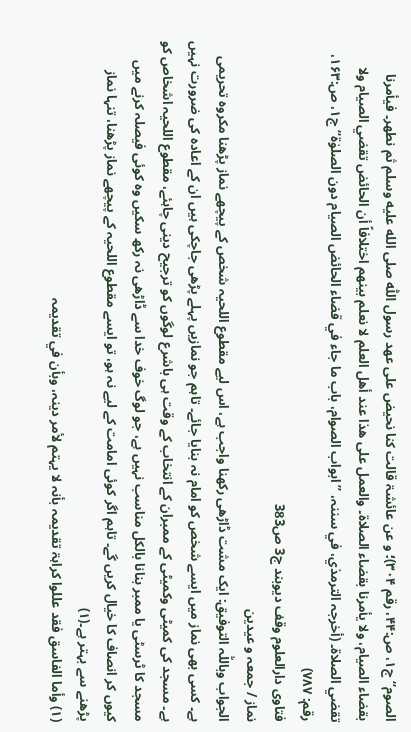الصوم‘‘ ج۱، ص:۴۴، رقم ۳۰۴)؛ و عن عائشۃ قالت کنا نحیض علی عھد رسول اللّٰہ صلى الله عليه وسلم ثم نطھر۔ فیأمرنا بقضاء الصیام، ولا یأمرنا بقضاء الصلاۃ۔ والعمل علی ھذا عند أھل العلم لا نعلم بینھم اختلافاً أن الحائض تقضي الصیام ولا تقضي الصلاۃ۔ (أخرجہ الترمذي، في سننہ، ’’ابواب الصوام، باب ما جاء في قضاء الحائض الصیام دون الصلوٰۃ‘‘ ج۱، ص:۱۶۳، رقم: ۷۸۷)
فتاوی دارالعلوم وقف دیوبند ج3 ص383
نماز / جمعہ و عیدین
الجواب وباللّٰہ التوفیق: ایک مشت ڈاڑھی رکھنا واجب ہے، اس لیے مقطوع اللحیہ شخص کے پیچھے نماز پڑھنا مکروہ تحریمی ہے۔ کسی بھی نماز میں ایسے شخص کو امام نہ بنایا جائے۔ تاہم جو نمازیں پہلے پڑھی جاچکی ہیں ان کے اعادہ کی ضرورت نہیں ہے۔ مسجد کی کمیٹی وکمیٹی کے ممبران کے انتخاب کے وقت ہی باشرع لوگوں کو ترجیح دینی چاہئے، مقطوع اللحیہ اشخاص کو مسجد کا ٹرسٹی یا ممبر بنانا بالکل مناسب نہیں ہے، جو لوگ خوف خدا سے ڈاڑھی نہ رکھ سکیں وہ کوئی فیصلہ کرنے میں کیوں کر انصاف کا خیال کریں گے۔ تاہم اگر کوئی امامت کے لیے نہ ہو، تو ایسے مقطوع اللحیہ کے پیچھے نماز پڑھنا، تنہا نماز پڑھنے سے بہتر ہے۔(۱)
(۱) وأما الفاسق فقد عللوا کراہۃ تقدیمہ بأنہ لا یہتم لأمر دینہ، وبأن في تقدیمہ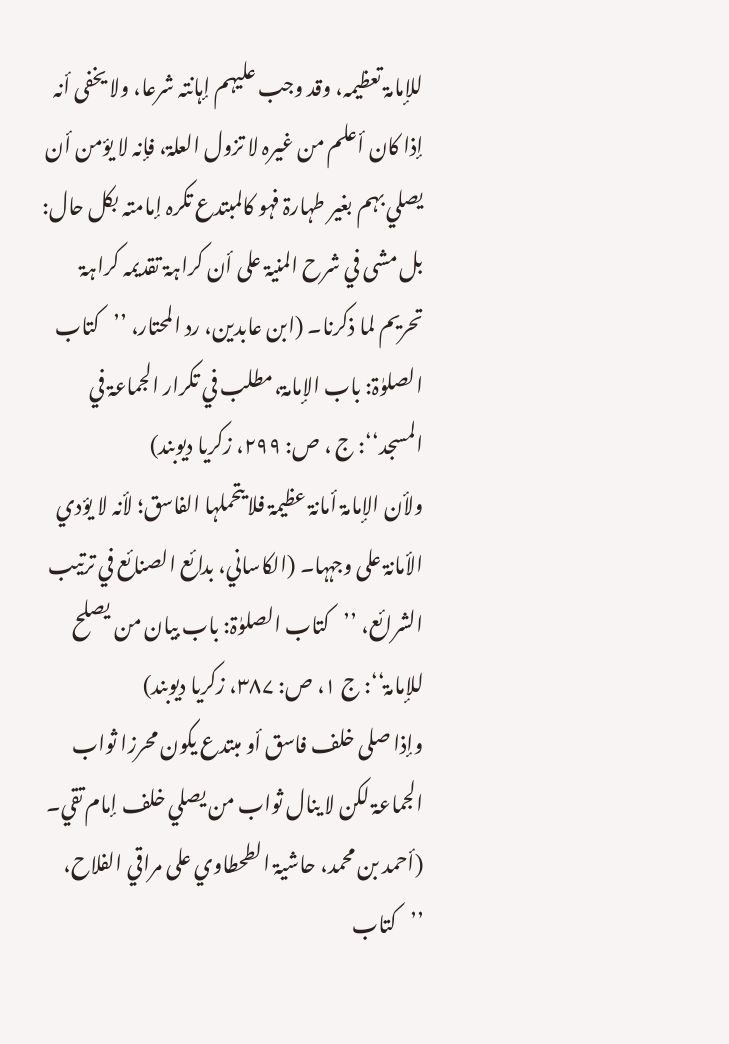للإمامۃ تعظیمہ، وقد وجب علیہم إہانتہ شرعا، ولا یخفی أنہ إذا کان أعلم من غیرہ لا تزول العلۃ، فإنہ لا یؤمن أن یصلي بہم بغیر طہارۃ فہو کالمبتدع تکرہ إمامتہ بکل حال: بل مشی في شرح المنیۃ علی أن کراہۃ تقدیمہ کراہۃ تحریم لما ذکرنا۔ (ابن عابدین، رد المحتار، ’’کتاب الصلوٰۃ: باب الإمامۃ،مطلب في تکرار الجماعۃ في المسجد‘‘: ج ، ص: ۲۹۹، زکریا دیوبند)
ولأن الإمامۃ أمانۃ عظیمۃ فلا یتحملہا الفاسق؛ لأنہ لا یؤدي الأمانۃ علی وجہہا۔ (الکاساني، بدائع الصنائع في ترتیب الشرائع، ’’کتاب الصلوٰۃ: باب بیان من یصلح للإمامۃ‘‘: ج ۱، ص: ۳۸۷، زکریا دیوبند)
وإذا صلی خلف فاسق أو مبتدع یکون محرزا ثواب الجماعۃ لکن لا ینال ثواب من یصلي خلف إمام تقي۔ (أحمد بن محمد، حاشیۃ الطحطاوي علی مراقي الفلاح، ’’کتاب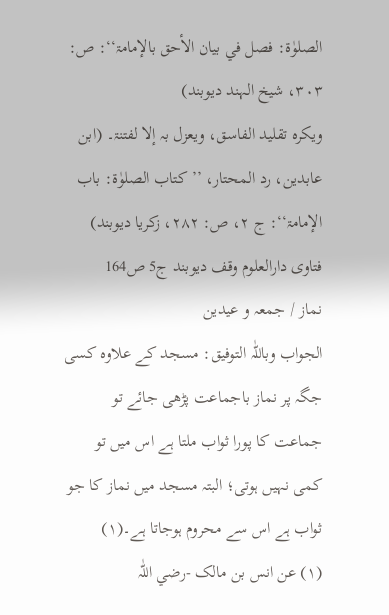الصلوٰۃ: فصل في بیان الأحق بالإمامۃ‘‘: ص: ۳۰۳، شیخ الہند دیوبند)
ویکرہ تقلید الفاسق، ویعزل بہ إلا لفتنۃ۔ (ابن عابدین، رد المحتار، ’’کتاب الصلوٰۃ: باب الإمامۃ‘‘: ج ۲، ص: ۲۸۲، زکریا دیوبند)
فتاوی دارالعلوم وقف دیوبند ج5 ص164
نماز / جمعہ و عیدین
الجواب وباللّٰہ التوفیق: مسجد کے علاوہ کسی جگہ پر نماز باجماعت پڑھی جائے تو جماعت کا پورا ثواب ملتا ہے اس میں تو کمی نہیں ہوتی؛ البتہ مسجد میں نماز کا جو ثواب ہے اس سے محروم ہوجاتا ہے۔(۱)
(۱) عن انس بن مالک -رضي اللّٰہ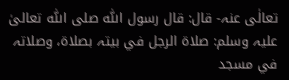تعالٰی عنہ- قال: قال رسول اللّٰہ صلی اللّٰہ تعالیٰ علیہ وسلم: صلاۃ الرجل في بیتہ بصلاۃ، وصلاتہ في مسجد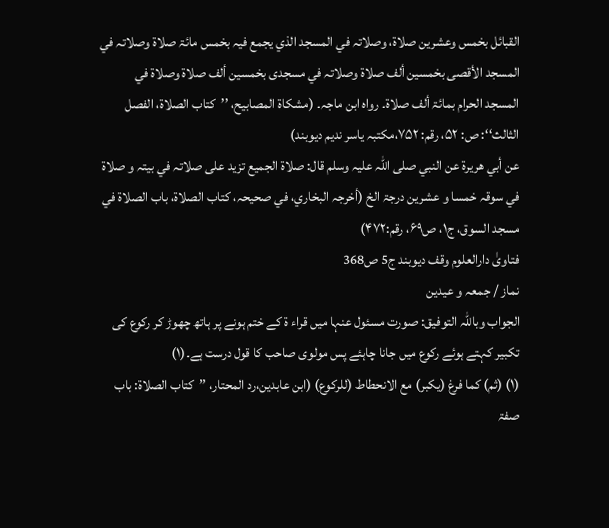القبائل بخمس وعشرین صلاۃ، وصلاتہ في المسجد الذي یجمع فیہ بخمس مائۃ صلاۃ وصلاتہ في المسجد الأقصی بخمسین ألف صلاۃ وصلاتہ في مسجدی بخمسین ألف صلاۃ وصلاۃ في المسجد الحرام بمائۃ ألف صلاۃ۔ رواہ ابن ماجہ۔ (مشکاۃ المصابیح، ’’کتاب الصلاۃ، الفصل الثالث‘‘: ص: ۵۲، رقم: ۷۵۲،مکتبہ یاسر ندیم دیوبند)
عن أبي ھریرۃ عن النبي صلی اللّٰہ علیہ وسلم قال: صلاۃ الجمیع تزید علی صلاتہ في بیتہ و صلاۃ في سوقہ خمسا و عشرین درجۃ الخ (أخرجہ البخاري، في صحیحہ، کتاب الصلاۃ، باب الصلاۃ في مسجد السوق، ج۱، ص۶۹، رقم:۴۷۲)
فتاویٰ دارالعلوم وقف دیوبند ج5 ص368
نماز / جمعہ و عیدین
الجواب وباللّٰہ التوفیق: صورت مسئول عنہا میں قراء ۃ کے ختم ہونے پر ہاتھ چھوڑ کر رکوع کی تکبیر کہتے ہوئے رکوع میں جانا چاہئے پس مولوی صاحب کا قول درست ہے۔(۱)
(۱) (ثم) کما فرغ (یکبر) مع الانحطاط (للرکوع) (ابن عابدین،رد المحتار، ’’کتاب الصلاۃ: باب صفۃ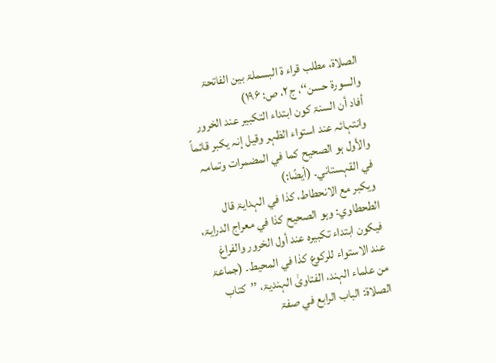الصلاۃ، مطلب قراء ۃ البسملۃ بین الفاتحۃ والسورۃ حسن‘‘، ج۲، ص: ۱۹۶)
أفاد أن السنۃ کون ابتداء التکبیر عند الخرور وانتہائہ عند استواء الظہر وقیل إنہ یکبر قائماً والأول ہو الصحیح کما في المضمرات وتمامہ في القہستاني۔ (أیضًا:)
ویکبر مع الانحطاط، کذا في الہدایۃ قال الطحطاوي: وہو الصحیح کذا في معراج الدرایۃ، فیکون ابتداء تکبیرہ عند أول الخرور والفراغ عند الاستواء للرکوع کذا في المحیط۔ (جماعۃ من علماء الہند، الفتاویٰ الہندیۃ، ’’کتاب الصلاۃ: الباب الرابع في صفۃ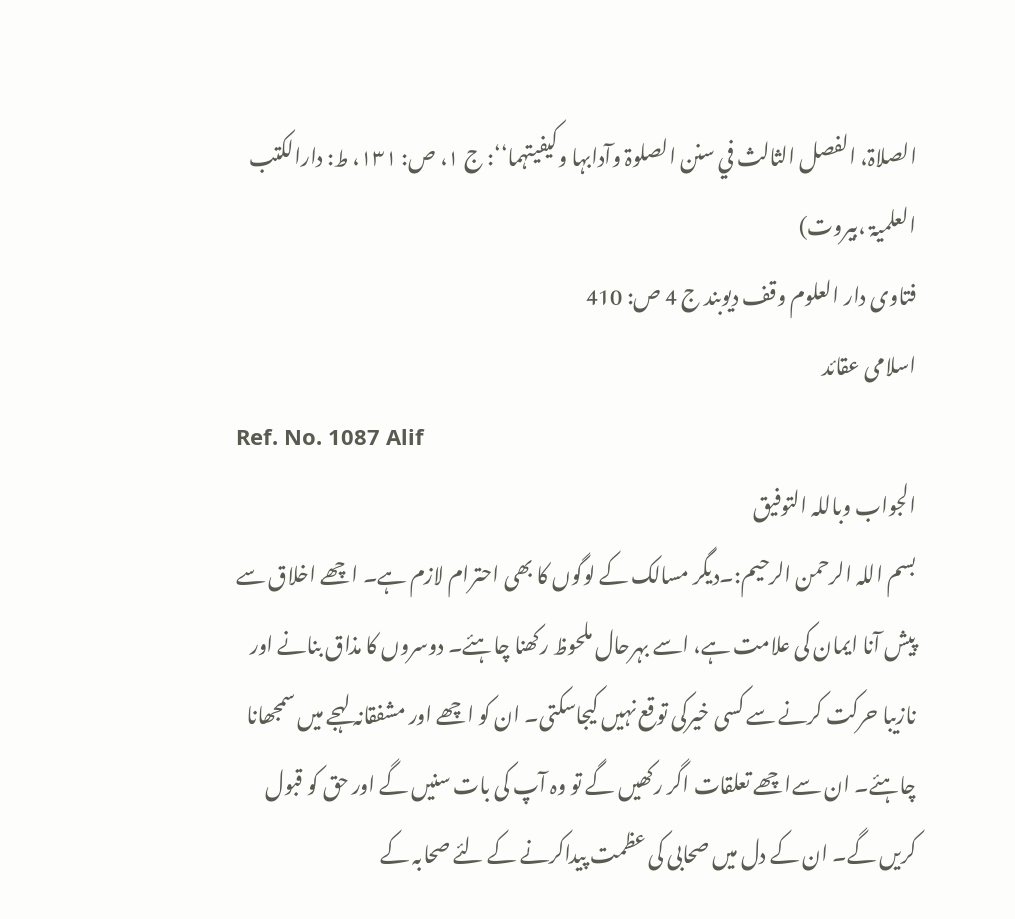الصلاۃ، الفصل الثالث في سنن الصلوۃ وآدابہا وکیفیتہما‘‘: ج ۱، ص: ۱۳۱، ط: دارالکتب العلمیۃ ،بیروت)
فتاوى دار العلوم وقف ديوبند ج 4 ص: 410
اسلامی عقائد
Ref. No. 1087 Alif
الجواب وباللہ التوفیق
بسم اللہ الرحمن الرحیم:۔دیگر مسالک کے لوگوں کا بھی احترام لازم ہے۔ اچھے اخلاق سے پیش آنا ایمان کی علامت ہے، اسے بہرحال ملحوظ رکھنا چاہئے۔ دوسروں کا مذاق بنانے اور نازیبا حرکت کرنے سے کسی خیرکی توقع نہیں کیجاسکتی۔ ان کو اچھے اور مشفقانہ لہجے میں سمجھانا چاہئے۔ ان سےاچھے تعلقات اگر رکھیں گے تو وہ آپ کی بات سنیں گے اور حق کو قبول کریں گے۔ ان کے دل میں صحابی کی عظمت پیداکرنے کے لئے صحابہ کے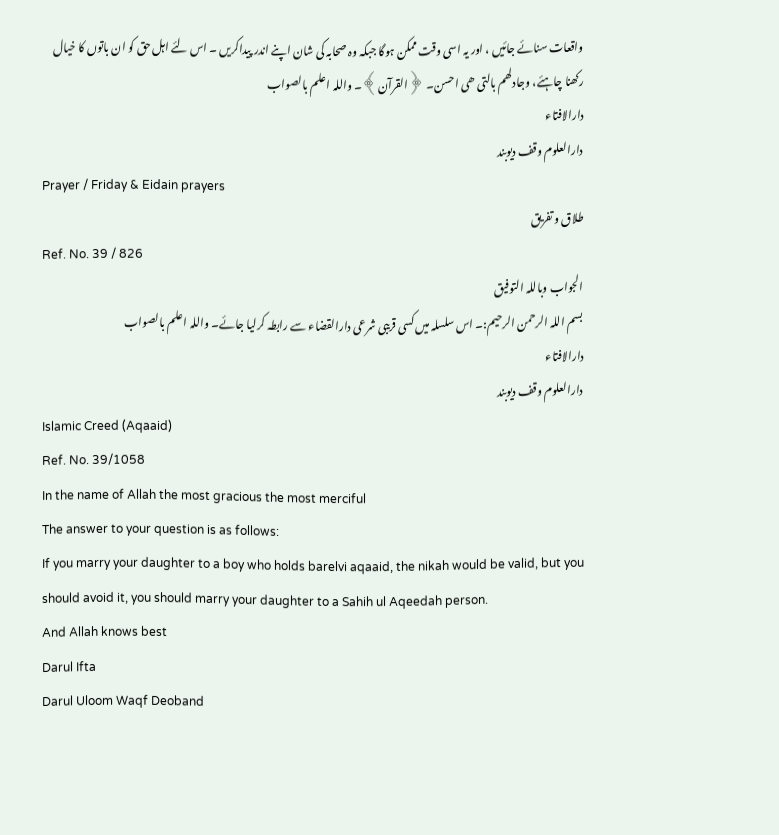واقعات سنائے جائیں ، اور یہ اسی وقت ممکن ہوگا جبکہ وہ صحابہ کی شان اپنے اندر پیداکریں ۔ اس لئے اہل حق کو ان باتوں کا خیال رکھنا چاہئے، وجادلھم بالتی ھی احسن۔ ﴿القرآن﴾۔ واللہ اعلم بالصواب
دارالافتاء
دارالعلوم وقف دیوبند
Prayer / Friday & Eidain prayers
طلاق و تفریق
Ref. No. 39 / 826
الجواب وباللہ التوفیق
بسم اللہ الرحمن الرحیم:۔ اس سلسلہ میں کسی قریبی شرعی دارالقضاء سے رابطہ کرلیا جائے۔ واللہ اعلم بالصواب
دارالافتاء
دارالعلوم وقف دیوبند
Islamic Creed (Aqaaid)
Ref. No. 39/1058
In the name of Allah the most gracious the most merciful
The answer to your question is as follows:
If you marry your daughter to a boy who holds barelvi aqaaid, the nikah would be valid, but you should avoid it, you should marry your daughter to a Sahih ul Aqeedah person.
And Allah knows best
Darul Ifta
Darul Uloom Waqf Deoband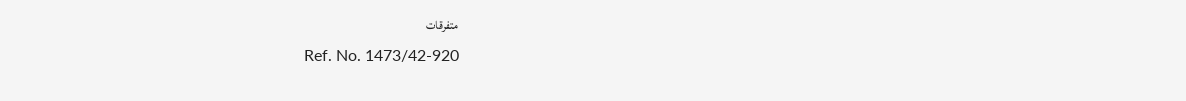متفرقات
Ref. No. 1473/42-920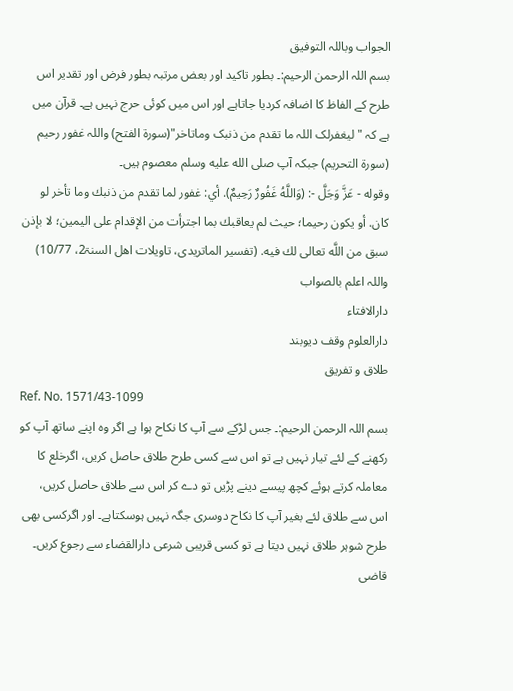الجواب وباللہ التوفیق
بسم اللہ الرحمن الرحیم:۔ بطور تاکید اور بعض مرتبہ بطور فرض اور تقدیر اس طرح کے الفاظ کا اضافہ کردیا جاتاہے اور اس میں کوئی حرج نہیں ہے۔ قرآن میں ہے کہ " لیغفرلک اللہ ما تقدم من ذنبک وماتاخر"(سورۃ الفتح) واللہ غفور رحیم (سورۃ التحریم) جبکہ آپ صلى الله عليه وسلم معصوم ہیں۔
وقوله - عَزَّ وَجَلَّ -: (وَاللَّهُ غَفُورٌ رَحِيمٌ). أي: غفور لما تقدم من ذنبك وما تأخر لو كان. أو يكون رحيما؛ حيث لم يعاقبك بما اجترأت من الإقدام على اليمين؛ لا بإذن سبق من اللَّه تعالى لك فيه. (تفسیر الماتریدی، تاویلات اھل السنۃ2، 10/77)
واللہ اعلم بالصواب
دارالافتاء
دارالعلوم وقف دیوبند
طلاق و تفریق
Ref. No. 1571/43-1099
بسم اللہ الرحمن الرحیم:۔ جس لڑکے سے آپ کا نکاح ہوا ہے اگر وہ اپنے ساتھ آپ کو رکھنے کے لئے تیار نہیں ہے تو اس سے کسی طرح طلاق حاصل کریں، اگرخلع کا معاملہ کرتے ہوئے کچھ پیسے دینے پڑیں تو دے کر اس سے طلاق حاصل کریں، اس سے طلاق لئے بغیر آپ کا نکاح دوسری جگہ نہیں ہوسکتاہے۔ اور اگرکسی بھی طرح شوہر طلاق نہیں دیتا ہے تو کسی قریبی شرعی دارالقضاء سے رجوع کریں۔ قاضی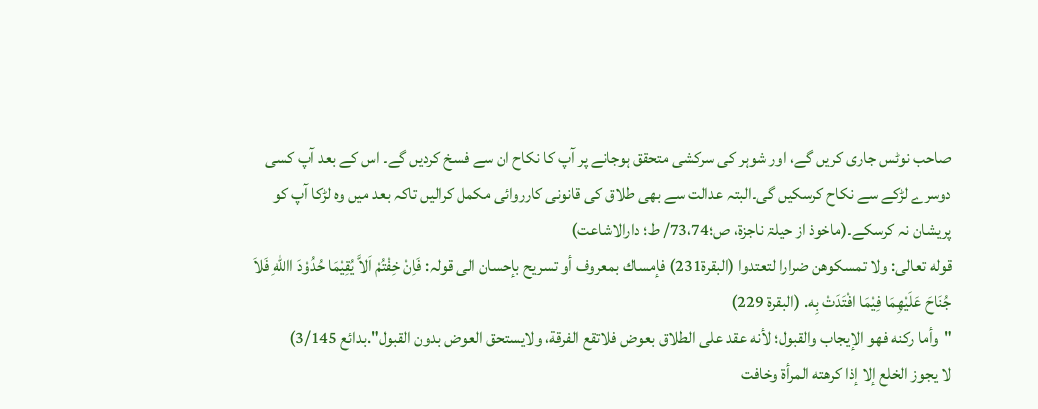صاحب نوٹس جاری کریں گے، اور شوہر کی سرکشی متحقق ہوجانے پر آپ کا نکاح ان سے فسخ کردیں گے۔ اس کے بعد آپ کسی دوسرے لڑکے سے نکاح کرسکیں گی۔البتہ عدالت سے بھی طلاق کی قانونی کارروائی مکمل کرالیں تاکہ بعد میں وہ لڑکا آپ کو پریشان نہ کرسکے۔(ماخوذ از حیلۃ ناجزۃ، ص؛73،74/ ط؛ دارالاشاعت)
قوله تعالى: ولا تمسكوهن ضرارا لتعتدوا (البقرة231) فإمساك بمعروف أو تسريح بإحسان الی قولہ: فَاِنْ خِفْتُمْ اَلاَّ يُقِيْمَا حُدُوْدَ االلهِ فَلاَ جُنَاحَ عَلَيْهِمَا فِيْمَا افْتَدَتْ بِه. (البقرۃ 229)
"وأما ركنه فهو الإيجاب والقبول؛ لأنه عقد على الطلاق بعوض فلاتقع الفرقة، ولايستحق العوض بدون القبول".بدائع 3/145)
لا يجوز الخلع إلا إذا كرهته المرأة وخافت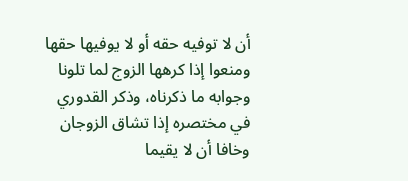أن لا توفيه حقه أو لا يوفيها حقها ومنعوا إذا كرهها الزوج لما تلونا وجوابه ما ذكرناه، وذكر القدوري في مختصره إذا تشاق الزوجان وخافا أن لا يقيما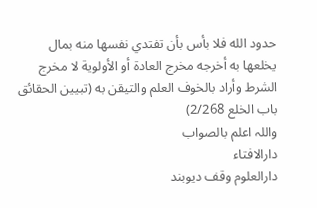حدود الله فلا بأس بأن تفتدي نفسها منه بمال يخلعها به أخرجه مخرج العادة أو الأولوية لا مخرج الشرط وأراد بالخوف العلم والتيقن به (تبیین الحقائق باب الخلع 2/268)
واللہ اعلم بالصواب
دارالافتاء
دارالعلوم وقف دیوبند